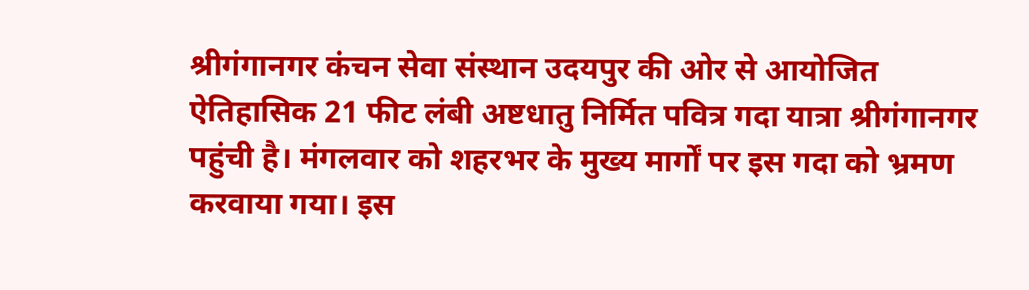श्रीगंगानगर कंचन सेवा संस्थान उदयपुर की ओर से आयोजित ऐतिहासिक 21 फीट लंबी अष्टधातु निर्मित पवित्र गदा यात्रा श्रीगंगानगर पहुंची है। मंगलवार को शहरभर के मुख्य मार्गों पर इस गदा को भ्रमण करवाया गया। इस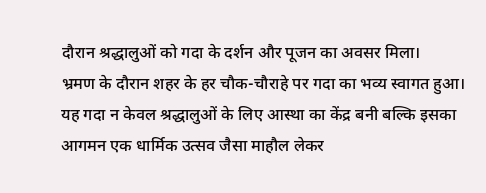दौरान श्रद्धालुओं को गदा के दर्शन और पूजन का अवसर मिला।
भ्रमण के दौरान शहर के हर चौक-चौराहे पर गदा का भव्य स्वागत हुआ। यह गदा न केवल श्रद्धालुओं के लिए आस्था का केंद्र बनी बल्कि इसका आगमन एक धार्मिक उत्सव जैसा माहौल लेकर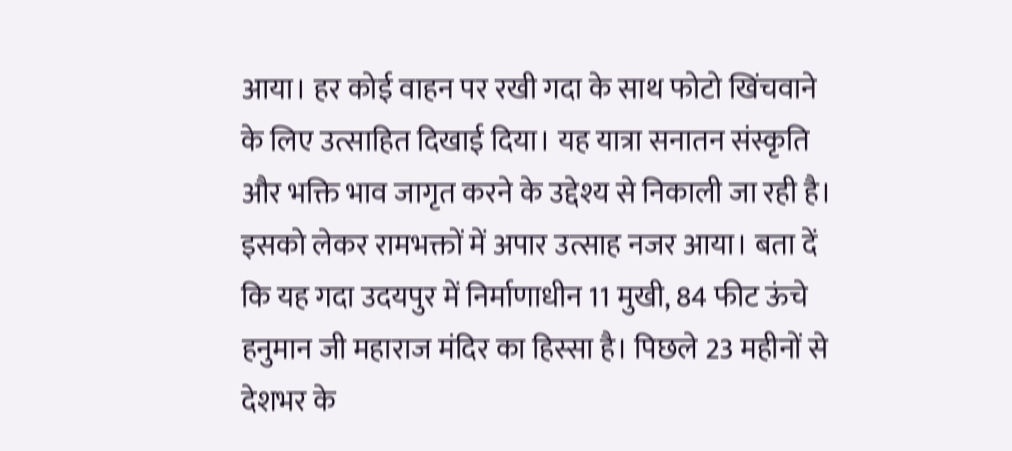आया। हर कोई वाहन पर रखी गदा के साथ फोटो खिंचवाने के लिए उत्साहित दिखाई दिया। यह यात्रा सनातन संस्कृति और भक्ति भाव जागृत करने के उद्देश्य से निकाली जा रही है। इसको लेकर रामभक्तों में अपार उत्साह नजर आया। बता दें कि यह गदा उदयपुर में निर्माणाधीन 11 मुखी, 84 फीट ऊंचे हनुमान जी महाराज मंदिर का हिस्सा है। पिछले 23 महीनों से देशभर के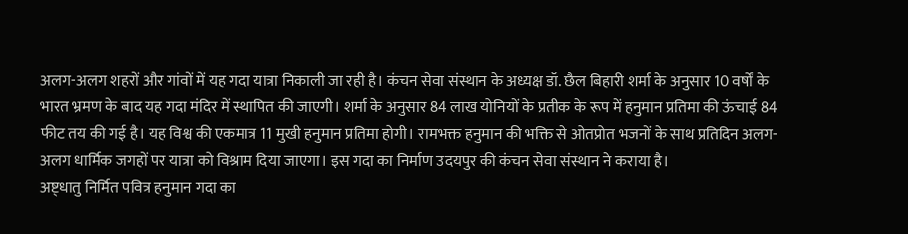अलग-अलग शहरों और गांवों में यह गदा यात्रा निकाली जा रही है। कंचन सेवा संस्थान के अध्यक्ष डॉ. छैल बिहारी शर्मा के अनुसार 10 वर्षों के भारत भ्रमण के बाद यह गदा मंदिर में स्थापित की जाएगी। शर्मा के अनुसार 84 लाख योनियों के प्रतीक के रूप में हनुमान प्रतिमा की ऊंचाई 84 फीट तय की गई है। यह विश्व की एकमात्र 11 मुखी हनुमान प्रतिमा होगी। रामभक्त हनुमान की भक्ति से ओतप्रोत भजनों के साथ प्रतिदिन अलग-अलग धार्मिक जगहों पर यात्रा को विश्राम दिया जाएगा। इस गदा का निर्माण उदयपुर की कंचन सेवा संस्थान ने कराया है।
अष्ट्धातु निर्मित पवित्र हनुमान गदा का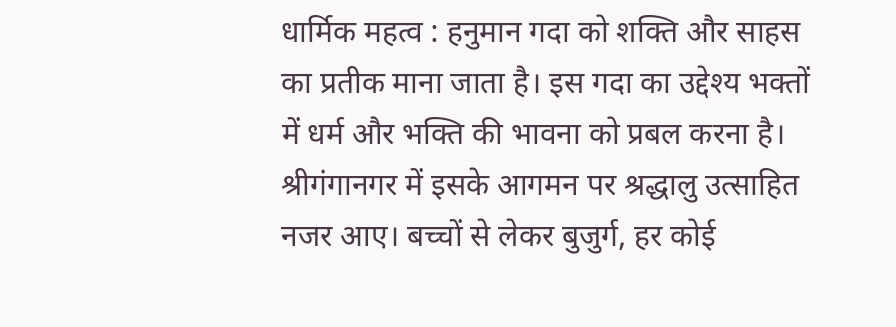धार्मिक महत्व : हनुमान गदा को शक्ति और साहस का प्रतीक माना जाता है। इस गदा का उद्देश्य भक्तों में धर्म और भक्ति की भावना को प्रबल करना है। श्रीगंगानगर में इसके आगमन पर श्रद्धालु उत्साहित नजर आए। बच्चों से लेकर बुजुर्ग, हर कोई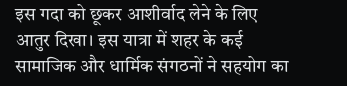इस गदा को छूकर आशीर्वाद लेने के लिए आतुर दिखा। इस यात्रा में शहर के कई सामाजिक और धार्मिक संगठनों ने सहयोग का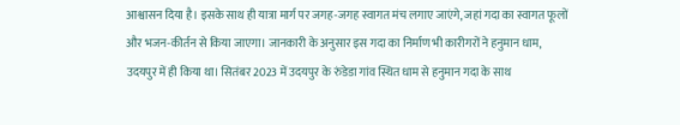आश्वासन दिया है। इसके साथ ही यात्रा मार्ग पर जगह-जगह स्वागत मंच लगाए जाएंगे, जहां गदा का स्वागत फूलों और भजन-कीर्तन से किया जाएगा। जानकारी के अनुसार इस गदा का निर्माण भी कारीगरों ने हनुमान धाम, उदयपुर में ही किया था। सितंबर 2023 में उदयपुर के रुंडेडा गांव स्थित धाम से हनुमान गदा के साथ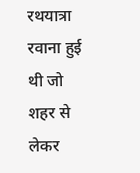रथयात्रा रवाना हुई थी जो शहर से लेकर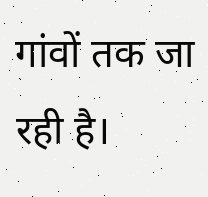गांवों तक जा रही है।